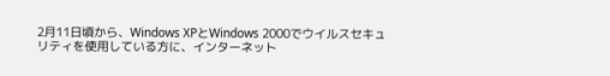2月11日頃から、Windows XPとWindows 2000でウイルスセキュリティを使用している方に、インターネット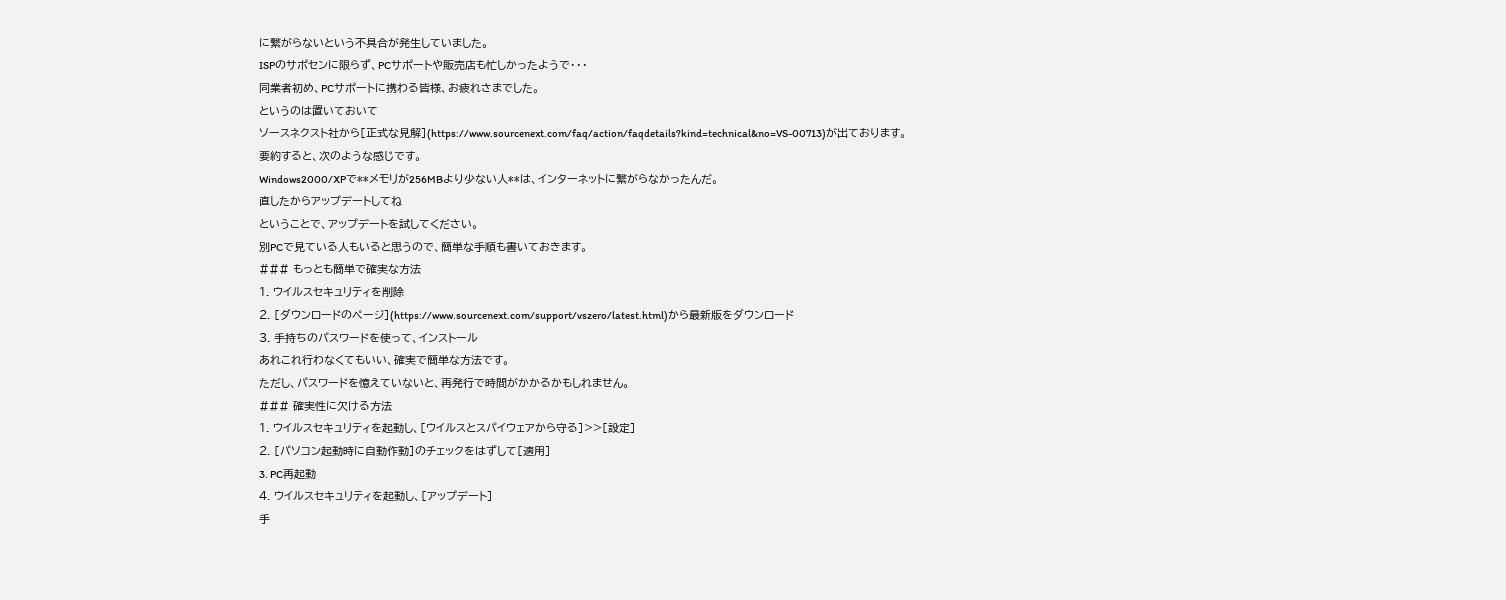に繋がらないという不具合が発生していました。
ISPのサポセンに限らず、PCサポートや販売店も忙しかったようで・・・
同業者初め、PCサポートに携わる皆様、お疲れさまでした。
というのは置いておいて
ソースネクスト社から[正式な見解](https://www.sourcenext.com/faq/action/faqdetails?kind=technical&no=VS-00713)が出ております。
要約すると、次のような感じです。
Windows2000/XPで**メモリが256MBより少ない人**は、インターネットに繋がらなかったんだ。
直したからアップデートしてね
ということで、アップデートを試してください。
別PCで見ている人もいると思うので、簡単な手順も書いておきます。
### もっとも簡単で確実な方法
1. ウイルスセキュリティを削除
2. [ダウンロードのページ](https://www.sourcenext.com/support/vszero/latest.html)から最新版をダウンロード
3. 手持ちのパスワードを使って、インストール
あれこれ行わなくてもいい、確実で簡単な方法です。
ただし、パスワードを憶えていないと、再発行で時間がかかるかもしれません。
### 確実性に欠ける方法
1. ウイルスセキュリティを起動し、[ウイルスとスパイウェアから守る]>>[設定]
2. [パソコン起動時に自動作動]のチェックをはずして[適用]
3. PC再起動
4. ウイルスセキュリティを起動し、[アップデート]
手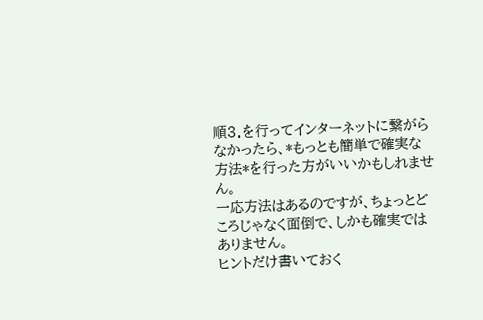順3.を行ってインターネットに繋がらなかったら、*もっとも簡単で確実な方法*を行った方がいいかもしれません。
一応方法はあるのですが、ちょっとどころじゃなく面倒で、しかも確実ではありません。
ヒントだけ書いておく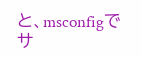と、msconfigでサ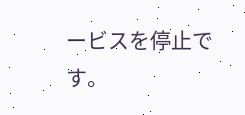ービスを停止です。